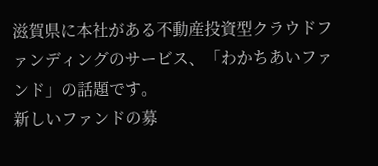滋賀県に本社がある不動産投資型クラウドファンディングのサービス、「わかちあいファンド」の話題です。
新しいファンドの募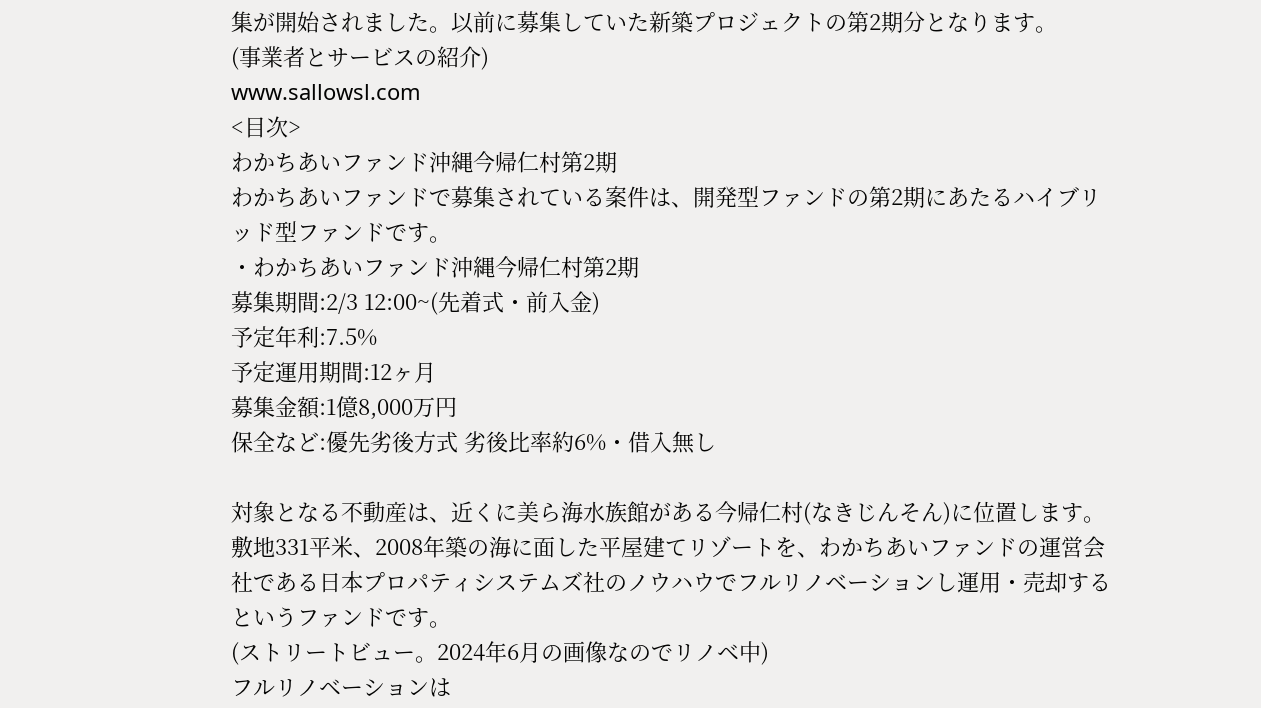集が開始されました。以前に募集していた新築プロジェクトの第2期分となります。
(事業者とサービスの紹介)
www.sallowsl.com
<目次>
わかちあいファンド沖縄今帰仁村第2期
わかちあいファンドで募集されている案件は、開発型ファンドの第2期にあたるハイブリッド型ファンドです。
・わかちあいファンド沖縄今帰仁村第2期
募集期間:2/3 12:00~(先着式・前入金)
予定年利:7.5%
予定運用期間:12ヶ月
募集金額:1億8,000万円
保全など:優先劣後方式 劣後比率約6%・借入無し

対象となる不動産は、近くに美ら海水族館がある今帰仁村(なきじんそん)に位置します。
敷地331平米、2008年築の海に面した平屋建てリゾートを、わかちあいファンドの運営会社である日本プロパティシステムズ社のノウハウでフルリノベーションし運用・売却するというファンドです。
(ストリートビュー。2024年6月の画像なのでリノベ中)
フルリノベーションは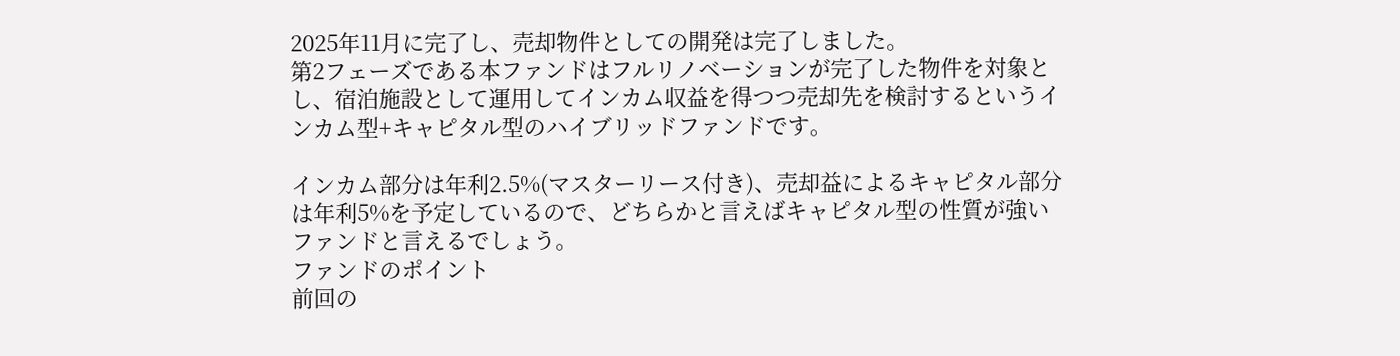2025年11月に完了し、売却物件としての開発は完了しました。
第2フェーズである本ファンドはフルリノベーションが完了した物件を対象とし、宿泊施設として運用してインカム収益を得つつ売却先を検討するというインカム型+キャピタル型のハイブリッドファンドです。

インカム部分は年利2.5%(マスターリース付き)、売却益によるキャピタル部分は年利5%を予定しているので、どちらかと言えばキャピタル型の性質が強いファンドと言えるでしょう。
ファンドのポイント
前回の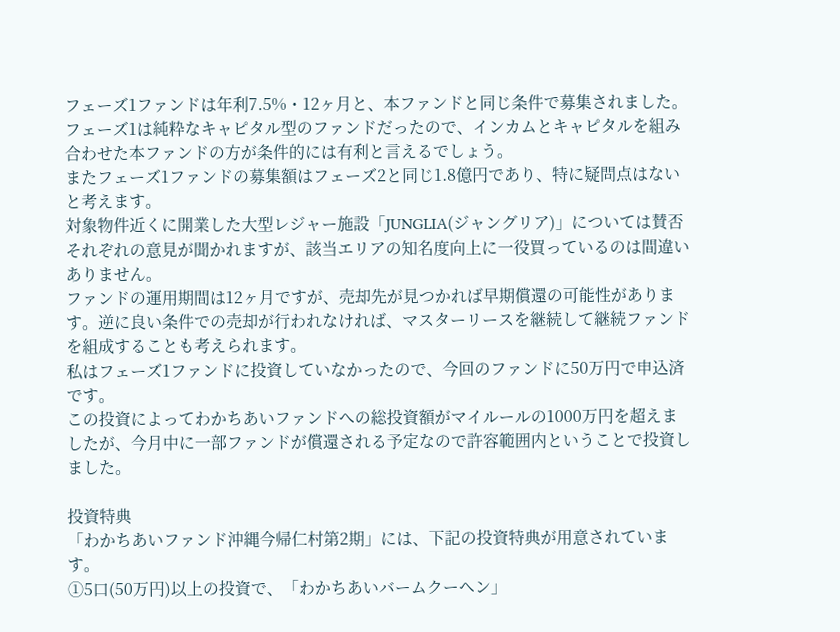フェーズ1ファンドは年利7.5%・12ヶ月と、本ファンドと同じ条件で募集されました。フェーズ1は純粋なキャピタル型のファンドだったので、インカムとキャピタルを組み合わせた本ファンドの方が条件的には有利と言えるでしょう。
またフェーズ1ファンドの募集額はフェーズ2と同じ1.8億円であり、特に疑問点はないと考えます。
対象物件近くに開業した大型レジャー施設「JUNGLIA(ジャングリア)」については賛否それぞれの意見が聞かれますが、該当エリアの知名度向上に一役買っているのは間違いありません。
ファンドの運用期間は12ヶ月ですが、売却先が見つかれば早期償還の可能性があります。逆に良い条件での売却が行われなければ、マスターリースを継続して継続ファンドを組成することも考えられます。
私はフェーズ1ファンドに投資していなかったので、今回のファンドに50万円で申込済です。
この投資によってわかちあいファンドへの総投資額がマイルールの1000万円を超えましたが、今月中に一部ファンドが償還される予定なので許容範囲内ということで投資しました。

投資特典
「わかちあいファンド沖縄今帰仁村第2期」には、下記の投資特典が用意されています。
①5口(50万円)以上の投資で、「わかちあいバームクーヘン」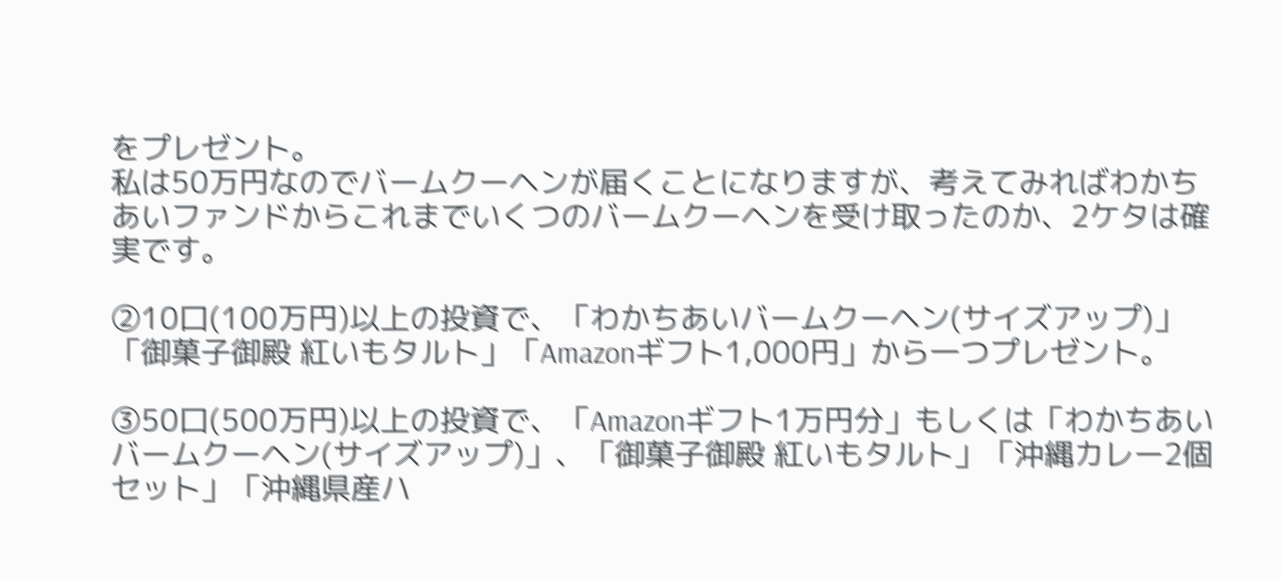をプレゼント。
私は50万円なのでバームクーヘンが届くことになりますが、考えてみればわかちあいファンドからこれまでいくつのバームクーヘンを受け取ったのか、2ケタは確実です。

②10口(100万円)以上の投資で、「わかちあいバームクーヘン(サイズアップ)」「御菓子御殿 紅いもタルト」「Amazonギフト1,000円」から一つプレゼント。

③50口(500万円)以上の投資で、「Amazonギフト1万円分」もしくは「わかちあいバームクーヘン(サイズアップ)」、「御菓子御殿 紅いもタルト」「沖縄カレー2個セット」「沖縄県産ハ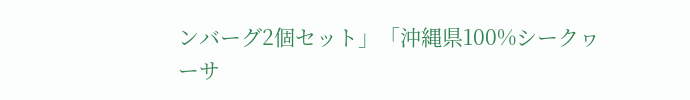ンバーグ2個セット」「沖縄県100%シークヮーサ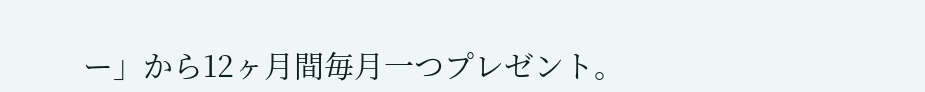ー」から12ヶ月間毎月一つプレゼント。